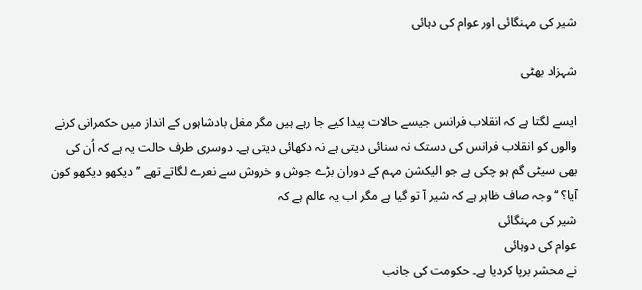شیر کی مہنگائی اور عوام کی دہائی

شہزاد بھٹی

ایسے لگتا ہے کہ انقلاب فرانس جیسے حالات پیدا کیے جا رہے ہیں مگر مغل بادشاہوں کے انداز میں حکمرانی کرنے والوں کو انقلاب فرانس کی دستک نہ سنائی دیتی ہے نہ دکھائی دیتی ہے۔ دوسری طرف حالت یہ ہے کہ اُن کی بھی سیٹی گم ہو چکی ہے جو الیکشن مہم کے دوران بڑے جوش و خروش سے نعرے لگاتے تھے ’’دیکھو دیکھو کون آیا؟ ‘‘وجہ صاف ظاہر ہے کہ شیر آ تو گیا ہے مگر اب یہ عالم ہے کہ
شیر کی مہنگائی
عوام کی دوہائی
نے محشر برپا کردیا ہے۔ حکومت کی جانب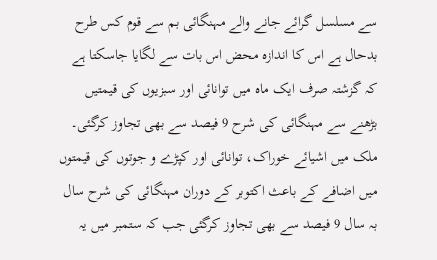سے مسلسل گرائے جانے والے مہنگائی بم سے قوم کس طرح بدحال ہے اس کا اندازہ محض اس بات سے لگایا جاسکتا ہے کہ گزشتہ صرف ایک ماہ میں توانائی اور سبزیوں کی قیمتیں بڑھنے سے مہنگائی کی شرح 9 فیصد سے بھی تجاوز کرگئی۔ ملک میں اشیائے خوراک، توانائی اور کپڑے و جوتوں کی قیمتوں میں اضافے کے باعث اکتوبر کے دوران مہنگائی کی شرح سال بہ سال 9 فیصد سے بھی تجاوز کرگئی جب کہ ستمبر میں یہ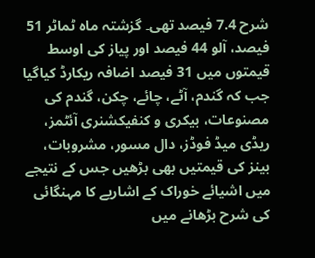شرح 7.4 فیصد تھی۔ گزشتہ ماہ ٹماٹر 51 فیصد، آلو 44 فیصد اور پیاز کی اوسط قیمتوں میں 31 فیصد اضافہ ریکارڈ کیاگیا جب کہ گندم، آٹے، چائے، چکن، گندم کی مصنوعات، بیکری و کنفیکشنری آئٹمز، ریڈی میڈ فوڈز، دال مسور، مشروبات، بینز کی قیمتیں بھی بڑھیں جس کے نتیجے میں اشیائے خوراک کے اشاریے کا مہنگائی کی شرح بڑھانے میں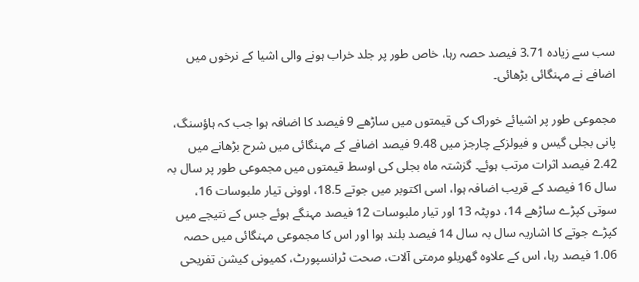سب سے زیادہ 3.71 فیصد حصہ رہا، خاص طور پر جلد خراب ہونے والی اشیا کے نرخوں میں اضافے نے مہنگائی بڑھائی۔

مجموعی طور پر اشیائے خوراک کی قیمتوں میں ساڑھے 9 فیصد کا اضافہ ہوا جب کہ ہاؤسنگ، پانی بجلی گیس و فیولزکے چارجز میں 9.48 فیصد اضافے کے مہنگائی میں شرح بڑھانے میں 2.42 فیصد اثرات مرتب ہوئے۔ گزشتہ ماہ بجلی کی اوسط قیمتوں میں مجموعی طور پر سال بہ سال 16 فیصد کے قریب اضافہ ہوا، اسی اکتوبر میں جوتے 18.5، اوونی تیار ملبوسات 16، سوتی کپڑے ساڑھے 14، دوپٹہ 13 اور تیار ملبوسات 12 فیصد مہنگے ہوئے جس کے نتیجے میں کپڑے جوتے کا اشاریہ سال بہ سال 14 فیصد بلند ہوا اور اس کا مجموعی مہنگائی میں حصہ 1.06 فیصد رہا، اس کے علاوہ گھریلو مرمتی آلات، صحت ٹرانسپورٹ، کمیونی کیشن تفریحی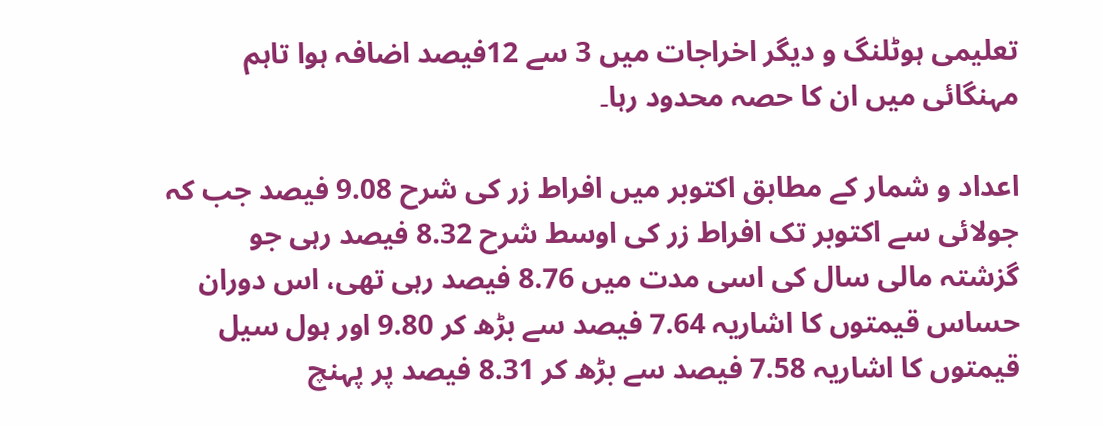تعلیمی ہوٹلنگ و دیگر اخراجات میں 3 سے 12فیصد اضافہ ہوا تاہم مہنگائی میں ان کا حصہ محدود رہا۔

اعداد و شمار کے مطابق اکتوبر میں افراط زر کی شرح 9.08 فیصد جب کہ جولائی سے اکتوبر تک افراط زر کی اوسط شرح 8.32 فیصد رہی جو گزشتہ مالی سال کی اسی مدت میں 8.76 فیصد رہی تھی، اس دوران حساس قیمتوں کا اشاریہ 7.64 فیصد سے بڑھ کر 9.80 اور ہول سیل قیمتوں کا اشاریہ 7.58 فیصد سے بڑھ کر 8.31 فیصد پر پہنچ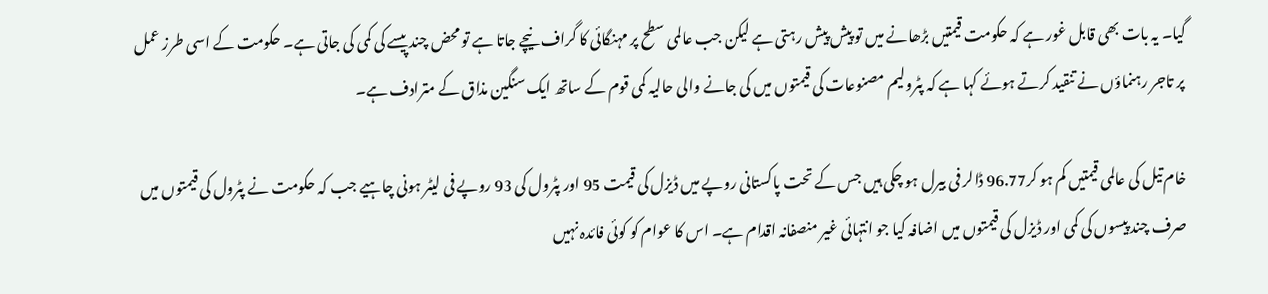گیا۔ یہ بات بھی قابل غور ہے کہ حکومت قیمتیں بڑھانے میں تو پیش پیش رہتی ہے لیکن جب عالمی سطح پر مہنگائی کا گراف نیچے جاتا ہے تو محض چند پیسے کی کمی کی جاتی ہے۔ حکومت کے اسی طرز عمل پر تاجر رہنماؤں نے تنقید کرتے ہوئے کہا ہے کہ پٹرولیم مصنوعات کی قیمتوں میں کی جانے والی حالیہ کمی قوم کے ساتھ ایک سنگین مذاق کے مترادف ہے۔

خام تیل کی عالمی قیمتیں کم ہو کر96.77 ڈالر فی بیرل ہو چکی ہیں جس کے تحت پاکستانی روپے میں ڈیزل کی قیمت 95 اور پٹرول کی 93 روپے فی لیٹر ہونی چاہیے جب کہ حکومت نے پٹرول کی قیمتوں میں صرف چند پیسوں کی کمی اور ڈیزل کی قیمتوں میں اضافہ کیا جو انتہائی غیر منصفانہ اقدام ہے۔ اس کا عوام کو کوئی فائدہ نہیں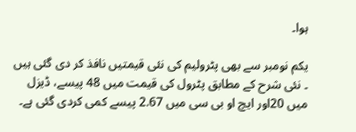ہوا۔

یکم نومبر سے بھی پٹرولیم کی نئی قیمتیں نافذ کر دی گئی ہیں ۔ نئی شرح کے مطابق پٹرول کی قیمت میں 48 پیسے، ڈیزل میں 20اور ایچ او بی سی میں 2.67 پیسے کمی کردی گئی ہے۔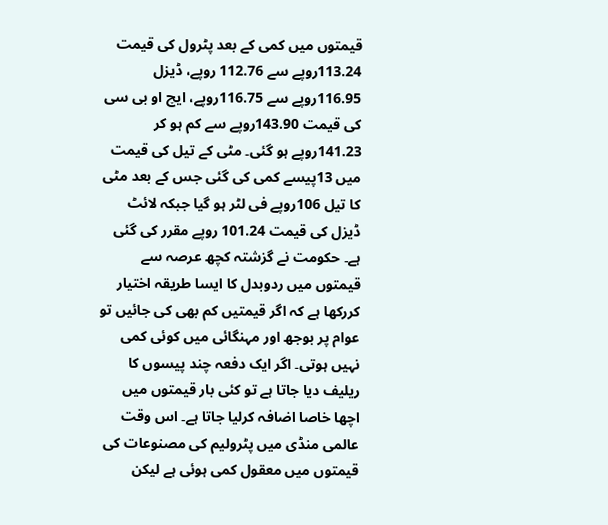قیمتوں میں کمی کے بعد پٹرول کی قیمت 113.24روپے سے 112.76 روپے، ڈیزل 116.95روپے سے 116.75روپے، ایچ او بی سی کی قیمت 143.90روپے سے کم ہو کر 141.23روپے ہو گئی۔ مٹی کے تیل کی قیمت میں 13پیسے کمی کی گئی جس کے بعد مٹی کا تیل 106روپے فی لٹر ہو گیا جبکہ لائٹ ڈیزل کی قیمت 101.24 روپے مقرر کی گئی ہے۔ حکومت نے گزشتہ کچھ عرصہ سے قیمتوں میں ردوبدل کا ایسا طریقہ اختیار کررکھا ہے کہ اگر قیمتیں کم بھی کی جائیں تو عوام پر بوجھ اور مہنگائی میں کوئی کمی نہیں ہوتی۔ اگر ایک دفعہ چند پیسوں کا ریلیف دیا جاتا ہے تو کئی بار قیمتوں میں اچھا خاصا اضافہ کرلیا جاتا ہے۔ اس وقت عالمی منڈی میں پٹرولیم کی مصنوعات کی قیمتوں میں معقول کمی ہوئی ہے لیکن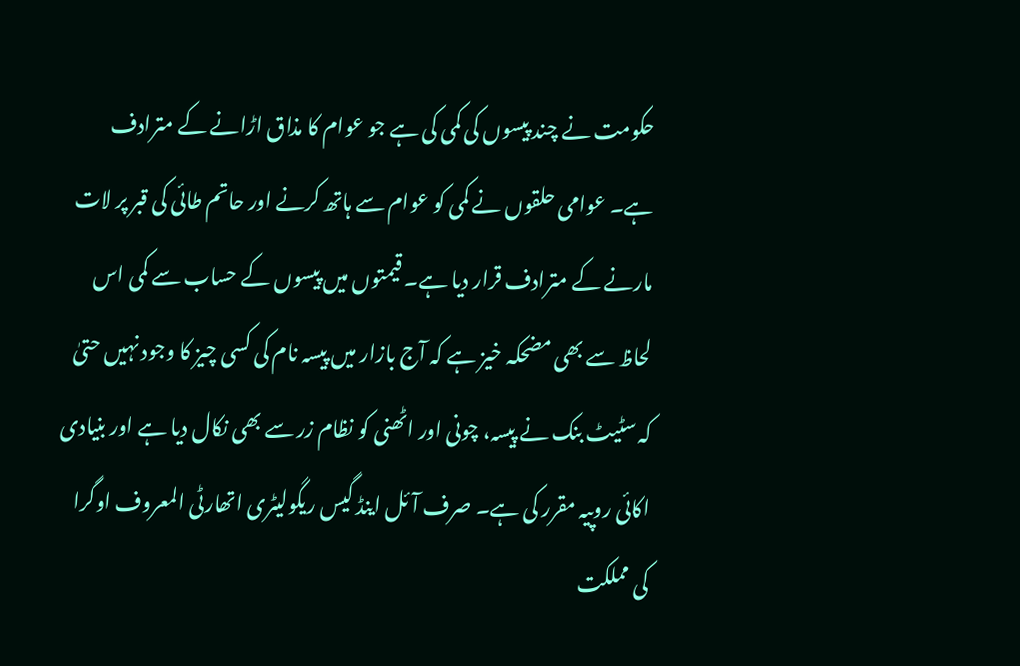حکومت نے چند پیسوں کی کمی کی ہے جو عوام کا مذاق اڑانے کے مترادف ہے۔ عوامی حلقوں نے کمی کو عوام سے ہاتھ کرنے اور حاتم طائی کی قبر پر لات مارنے کے مترادف قرار دیا ہے۔ قیمتوں میں پیسوں کے حساب سے کمی اس لحاظ سے بھی مضحکہ خیز ہے کہ آج بازار میں پیسہ نام کی کسی چیز کا وجود نہیں حتیٰ کہ سٹیٹ بنک نے پیسہ، چونی اور اٹھنی کو نظام زر سے بھی نکال دیا ہے اور بنیادی اکائی روپیہ مقرر کی ہے۔ صرف آئل اینڈ گیس ریگولیٹری اتھارٹی المعروف اوگرا کی مملکت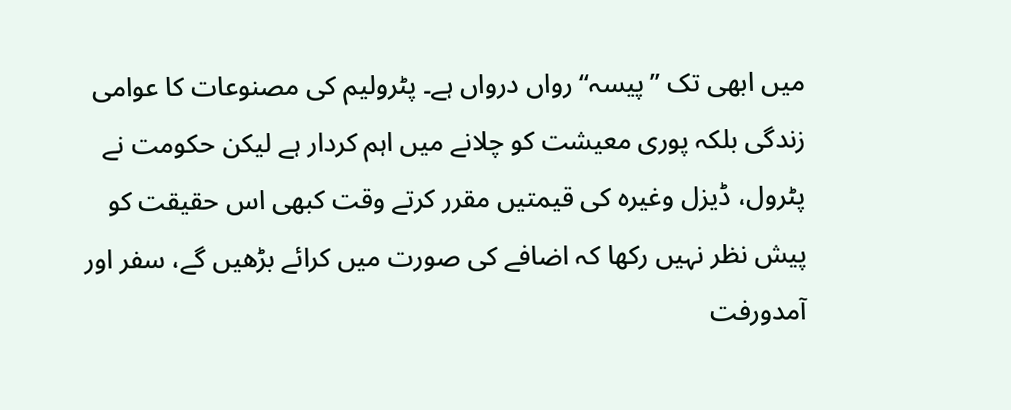میں ابھی تک ’’پیسہ‘‘ رواں درواں ہے۔ پٹرولیم کی مصنوعات کا عوامی زندگی بلکہ پوری معیشت کو چلانے میں اہم کردار ہے لیکن حکومت نے پٹرول، ڈیزل وغیرہ کی قیمتیں مقرر کرتے وقت کبھی اس حقیقت کو پیش نظر نہیں رکھا کہ اضافے کی صورت میں کرائے بڑھیں گے، سفر اور آمدورفت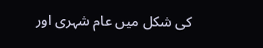کی شکل میں عام شہری اور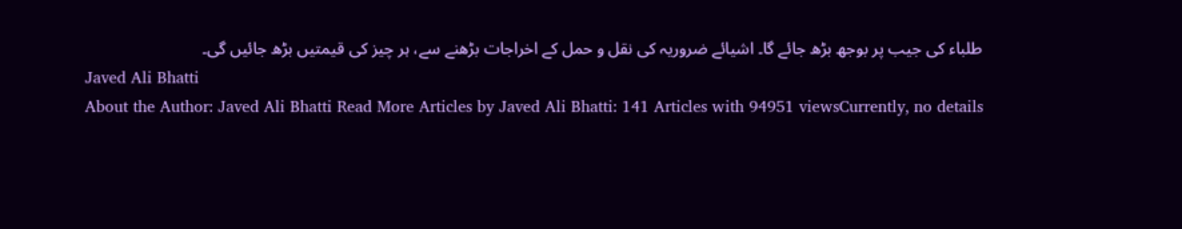طلباء کی جیب پر بوجھ بڑھ جائے گا۔ اشیائے ضروریہ کی نقل و حمل کے اخراجات بڑھنے سے، ہر چیز کی قیمتیں بڑھ جائیں گی۔
Javed Ali Bhatti
About the Author: Javed Ali Bhatti Read More Articles by Javed Ali Bhatti: 141 Articles with 94951 viewsCurrently, no details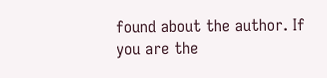found about the author. If you are the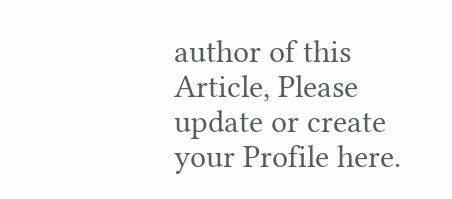author of this Article, Please update or create your Profile here.